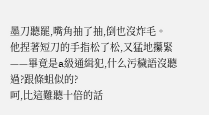墨刀聽罷,嘴角抽了抽,倒也沒炸毛。
他捏著短刀的手指松了松,又猛地攥緊——畢竟是a級通緝犯,什么污穢語沒聽過?跟條蛆似的?
呵,比這難聽十倍的話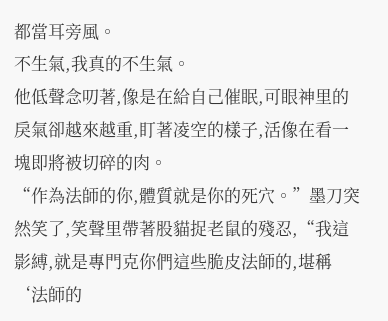都當耳旁風。
不生氣,我真的不生氣。
他低聲念叨著,像是在給自己催眠,可眼神里的戾氣卻越來越重,盯著凌空的樣子,活像在看一塊即將被切碎的肉。
“作為法師的你,體質就是你的死穴。”墨刀突然笑了,笑聲里帶著股貓捉老鼠的殘忍,“我這影縛,就是專門克你們這些脆皮法師的,堪稱‘法師的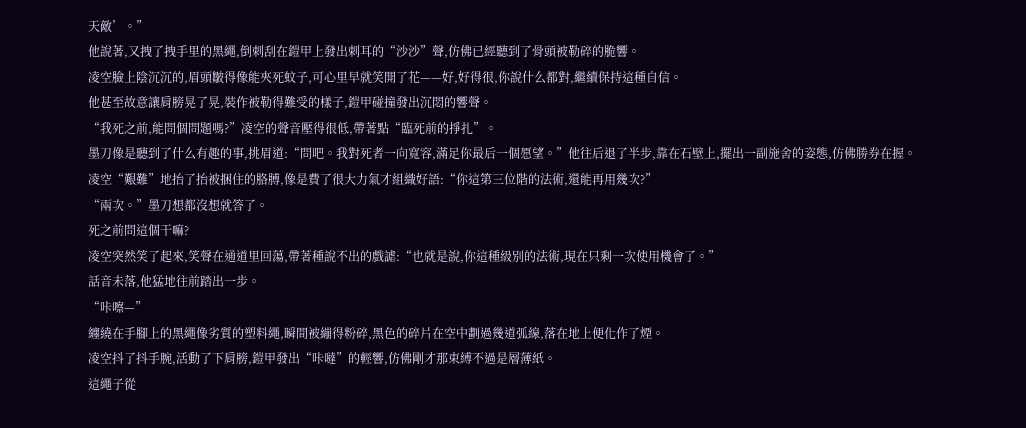天敵’。”
他說著,又拽了拽手里的黑繩,倒刺刮在鎧甲上發出刺耳的“沙沙”聲,仿佛已經聽到了骨頭被勒碎的脆響。
凌空臉上陰沉沉的,眉頭皺得像能夾死蚊子,可心里早就笑開了花——好,好得很,你說什么都對,繼續保持這種自信。
他甚至故意讓肩膀晃了晃,裝作被勒得難受的樣子,鎧甲碰撞發出沉悶的響聲。
“我死之前,能問個問題嗎?”凌空的聲音壓得很低,帶著點“臨死前的掙扎”。
墨刀像是聽到了什么有趣的事,挑眉道:“問吧。我對死者一向寬容,滿足你最后一個愿望。”他往后退了半步,靠在石壁上,擺出一副施舍的姿態,仿佛勝券在握。
凌空“艱難”地抬了抬被捆住的胳膊,像是費了很大力氣才組織好語:“你這第三位階的法術,還能再用幾次?”
“兩次。”墨刀想都沒想就答了。
死之前問這個干嘛?
凌空突然笑了起來,笑聲在通道里回蕩,帶著種說不出的戲謔:“也就是說,你這種級別的法術,現在只剩一次使用機會了。”
話音未落,他猛地往前踏出一步。
“咔嚓—”
纏繞在手腳上的黑繩像劣質的塑料繩,瞬間被繃得粉碎,黑色的碎片在空中劃過幾道弧線,落在地上便化作了煙。
凌空抖了抖手腕,活動了下肩膀,鎧甲發出“咔噠”的輕響,仿佛剛才那束縛不過是層薄紙。
這繩子從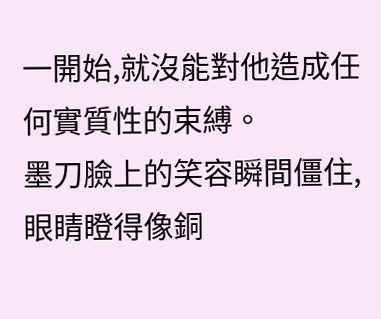一開始,就沒能對他造成任何實質性的束縛。
墨刀臉上的笑容瞬間僵住,眼睛瞪得像銅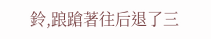鈴,踉蹌著往后退了三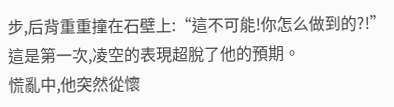步,后背重重撞在石壁上:“這不可能!你怎么做到的?!”
這是第一次,凌空的表現超脫了他的預期。
慌亂中,他突然從懷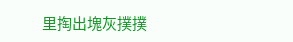里掏出塊灰撲撲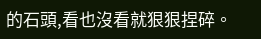的石頭,看也沒看就狠狠捏碎。